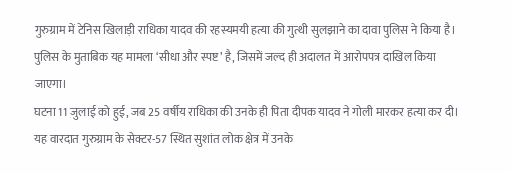गुरुग्राम में टेनिस खिलाड़ी राधिका यादव की रहस्यमयी हत्या की गुत्थी सुलझाने का दावा पुलिस ने किया है। पुलिस के मुताबिक यह मामला ‘सीधा और स्पष्ट’ है, जिसमें जल्द ही अदालत में आरोपपत्र दाखिल किया जाएगा।
घटना 11 जुलाई को हुई, जब 25 वर्षीय राधिका की उनके ही पिता दीपक यादव ने गोली मारकर हत्या कर दी। यह वारदात गुरुग्राम के सेक्टर-57 स्थित सुशांत लोक क्षेत्र में उनके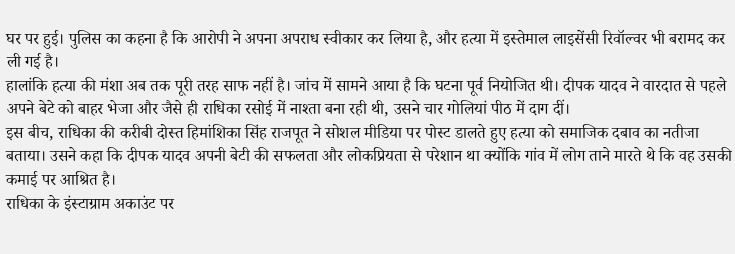घर पर हुई। पुलिस का कहना है कि आरोपी ने अपना अपराध स्वीकार कर लिया है, और हत्या में इस्तेमाल लाइसेंसी रिवॉल्वर भी बरामद कर ली गई है।
हालांकि हत्या की मंशा अब तक पूरी तरह साफ नहीं है। जांच में सामने आया है कि घटना पूर्व नियोजित थी। दीपक यादव ने वारदात से पहले अपने बेटे को बाहर भेजा और जैसे ही राधिका रसोई में नाश्ता बना रही थी, उसने चार गोलियां पीठ में दाग दीं।
इस बीच, राधिका की करीबी दोस्त हिमांशिका सिंह राजपूत ने सोशल मीडिया पर पोस्ट डालते हुए हत्या को समाजिक दबाव का नतीजा बताया। उसने कहा कि दीपक यादव अपनी बेटी की सफलता और लोकप्रियता से परेशान था क्योंकि गांव में लोग ताने मारते थे कि वह उसकी कमाई पर आश्रित है।
राधिका के इंस्टाग्राम अकाउंट पर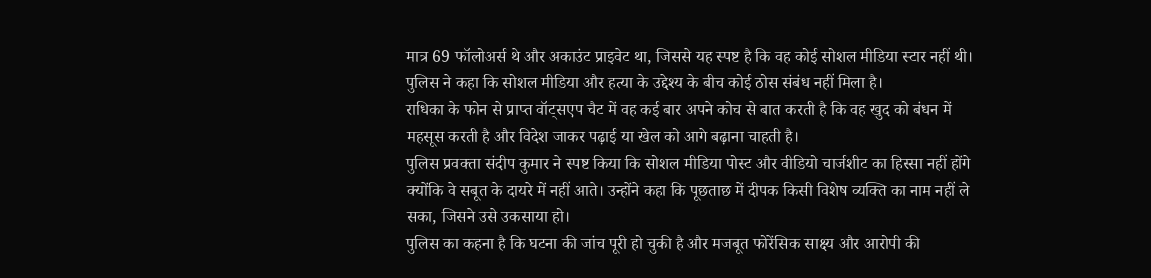मात्र 69 फॉलोअर्स थे और अकाउंट प्राइवेट था, जिससे यह स्पष्ट है कि वह कोई सोशल मीडिया स्टार नहीं थी। पुलिस ने कहा कि सोशल मीडिया और हत्या के उद्देश्य के बीच कोई ठोस संबंध नहीं मिला है।
राधिका के फोन से प्राप्त वॉट्सएप चैट में वह कई बार अपने कोच से बात करती है कि वह खुद को बंधन में महसूस करती है और विदेश जाकर पढ़ाई या खेल को आगे बढ़ाना चाहती है।
पुलिस प्रवक्ता संदीप कुमार ने स्पष्ट किया कि सोशल मीडिया पोस्ट और वीडियो चार्जशीट का हिस्सा नहीं होंगे क्योंकि वे सबूत के दायरे में नहीं आते। उन्होंने कहा कि पूछताछ में दीपक किसी विशेष व्यक्ति का नाम नहीं ले सका, जिसने उसे उकसाया हो।
पुलिस का कहना है कि घटना की जांच पूरी हो चुकी है और मजबूत फोरेंसिक साक्ष्य और आरोपी की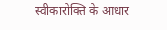स्वीकारोक्ति के आधार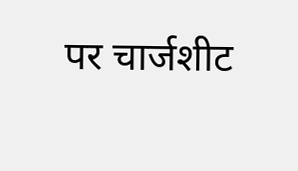पर चार्जशीट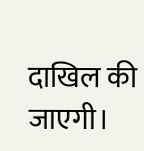दाखिल की जाएगी।